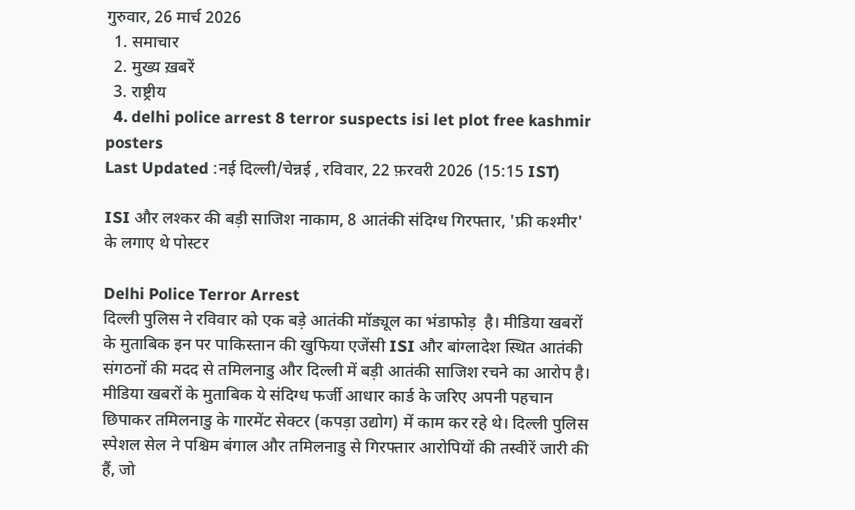गुरुवार, 26 मार्च 2026
  1. समाचार
  2. मुख्य ख़बरें
  3. राष्ट्रीय
  4. delhi police arrest 8 terror suspects isi let plot free kashmir posters
Last Updated :नई दिल्ली/चेन्नई , रविवार, 22 फ़रवरी 2026 (15:15 IST)

ISI और लश्कर की बड़ी साजिश नाकाम, 8 आतंकी संदिग्ध गिरफ्तार, 'फ्री कश्मीर' के लगाए थे पोस्टर

Delhi Police Terror Arrest
दिल्ली पुलिस ने रविवार को एक बड़े आतंकी मॉड्यूल का भंडाफोड़  है। मीडिया खबरों के मुताबिक इन पर पाकिस्तान की खुफिया एजेंसी ISI और बांग्लादेश स्थित आतंकी संगठनों की मदद से तमिलनाडु और दिल्ली में बड़ी आतंकी साजिश रचने का आरोप है। मीडिया खबरों के मुताबिक ये संदिग्ध फर्जी आधार कार्ड के जरिए अपनी पहचान छिपाकर तमिलनाडु के गारमेंट सेक्टर (कपड़ा उद्योग) में काम कर रहे थे। दिल्ली पुलिस स्पेशल सेल ने पश्चिम बंगाल और तमिलनाडु से गिरफ्तार आरोपियों की तस्वीरें जारी की हैं, जो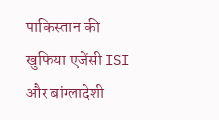पाकिस्तान की खुफिया एजेंसी ISI और बांग्लादेशी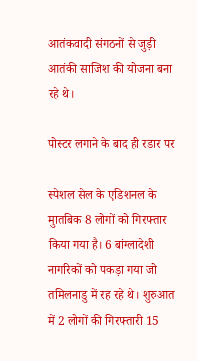आतंकवादी संगठनों से जुड़ी आतंकी साजिश की योजना बना रहे थे।

पोस्टर लगाने के बाद ही रडार पर

स्पेशल सेल के एडिशनल के मुातबिक 8 लोगों को गिरफ्तार किया गया है। 6 बांग्लादेशी नागरिकों को पकड़ा गया जो तमिलनाडु में रह रहे थे। शुरुआत में 2 लोगों की गिरफ्तारी 15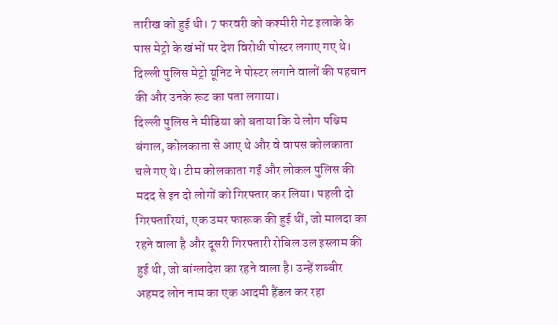तारीख को हुई थी। 7 फरवरी को कश्मीरी गेट इलाके के पास मेट्रो के खंभों पर देश विरोधी पोस्टर लगाए गए थे। दिल्ली पुलिस मेट्रो यूनिट ने पोस्टर लगाने वालों की पहचान की और उनके रूट का पता लगाया।
दिल्ली पुलिस ने मीडिया को बताया कि ये लोग पश्चिम बंगाल, कोलकाता से आए थे और वे वापस कोलकाता चले गए थे। टीम कोलकाता गईं और लोकल पुलिस की मदद से इन दो लोगों को गिरफ्तार कर लिया। पहली दो गिरफ्तारियां, एक उमर फारूक की हुई थीं, जो मालदा का रहने वाला है और दूसरी गिरफ्तारी रोबिल उल इस्लाम की हुई थी, जो बांग्लादेश का रहने वाला है। उन्हें शब्बीर अहमद लोन नाम का एक आदमी हैंडल कर रहा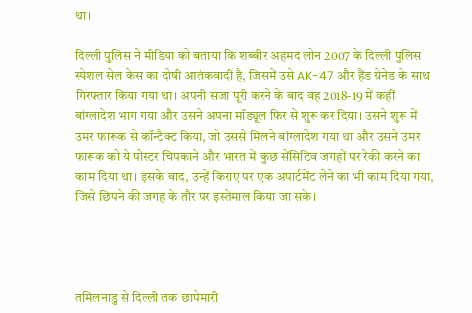था।

दिल्ली पुलिस ने मीडिया को बताया कि शब्बीर अहमद लोन 2007 के दिल्ली पुलिस स्पेशल सेल केस का दोषी आतंकवादी है, जिसमें उसे AK-47 और हैंड ग्रेनेड के साथ गिरफ्तार किया गया था। अपनी सजा पूरी करने के बाद वह 2018-19 में कहीं बांग्लादेश भाग गया और उसने अपना मॉड्यूल फिर से शुरू कर दिया। उसने शुरू में उमर फारूक से कॉन्टैक्ट किया, जो उससे मिलने बांग्लादेश गया था और उसने उमर फारूक को ये पोस्टर चिपकाने और भारत में कुछ सेंसिटिव जगहों पर रेकी करने का काम दिया था। इसके बाद, उन्हें किराए पर एक अपार्टमेंट लेने का भी काम दिया गया, जिसे छिपने की जगह के तौर पर इस्तेमाल किया जा सके।




तमिलनाडु से दिल्ली तक छापेमारी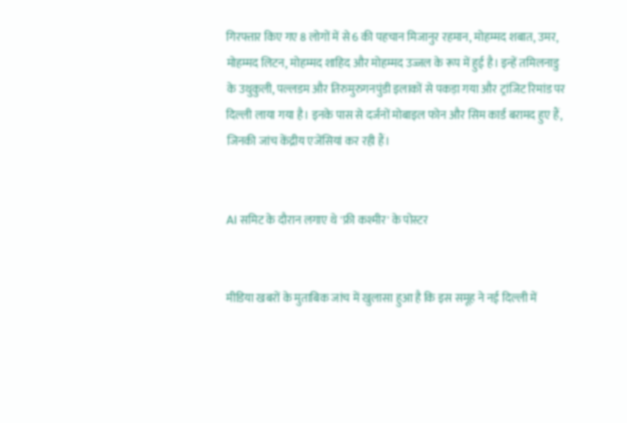गिरफ्तार किए गए 8 लोगों में से 6 की पहचान मिजानुर रहमान, मोहम्मद शबात, उमर, मोहम्मद लिटन, मोहम्मद शाहिद और मोहम्मद उज्जल के रूप में हुई है। इन्हें तमिलनाडु के उथुकुली, पल्लडम और तिरुमुरुगनपुंडी इलाकों से पकड़ा गया और ट्रांजिट रिमांड पर दिल्ली लाया गया है। इनके पास से दर्जनों मोबाइल फोन और सिम कार्ड बरामद हुए हैं, जिनकी जांच केंद्रीय एजेंसियां कर रही हैं।


AI समिट के दौरान लगाए थे 'फ्री कश्मीर' के पोस्टर


मीडिया खबरों के मुताबिक जांच में खुलासा हुआ है कि इस समूह ने नई दिल्ली में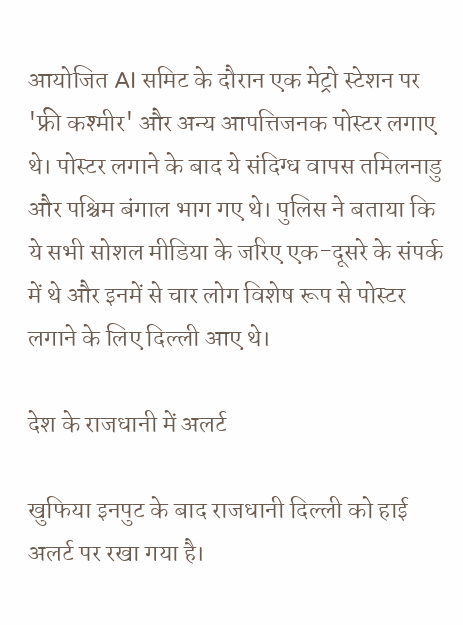आयोजित AI समिट के दौरान एक मेट्रो स्टेशन पर 'फ्री कश्मीर' और अन्य आपत्तिजनक पोस्टर लगाए थे। पोस्टर लगाने के बाद ये संदिग्ध वापस तमिलनाडु और पश्चिम बंगाल भाग गए थे। पुलिस ने बताया कि ये सभी सोशल मीडिया के जरिए एक-दूसरे के संपर्क में थे और इनमें से चार लोग विशेष रूप से पोस्टर लगाने के लिए दिल्ली आए थे।

देश के राजधानी में अलर्ट

खुफिया इनपुट के बाद राजधानी दिल्ली को हाई अलर्ट पर रखा गया है।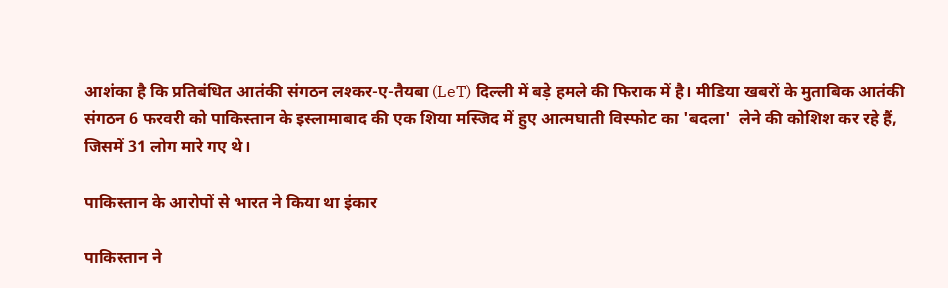आशंका है कि प्रतिबंधित आतंकी संगठन लश्कर-ए-तैयबा (LeT) दिल्ली में बड़े हमले की फिराक में है। मीडिया खबरों के मुताबिक आतंकी संगठन 6 फरवरी को पाकिस्तान के इस्लामाबाद की एक शिया मस्जिद में हुए आत्मघाती विस्फोट का 'बदला'  लेने की कोशिश कर रहे हैं, जिसमें 31 लोग मारे गए थे।

पाकिस्तान के आरोपों से भारत ने किया था इंकार

पाकिस्तान ने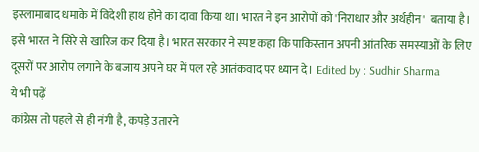इस्लामाबाद धमाके में विदेशी हाथ होने का दावा किया था। भारत ने इन आरोपों को 'निराधार और अर्थहीन'  बताया है। इसे भारत ने सिरे से खारिज कर दिया है। भारत सरकार ने स्पष्ट कहा कि पाकिस्तान अपनी आंतरिक समस्याओं के लिए दूसरों पर आरोप लगाने के बजाय अपने घर में पल रहे आतंकवाद पर ध्यान दे। Edited by : Sudhir Sharma
ये भी पढ़ें
कांग्रेस तो पहले से ही नंगी है, कपड़े उतारने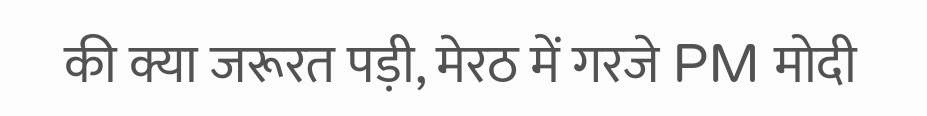की क्या जरूरत पड़ी, मेरठ में गरजे PM मोदी